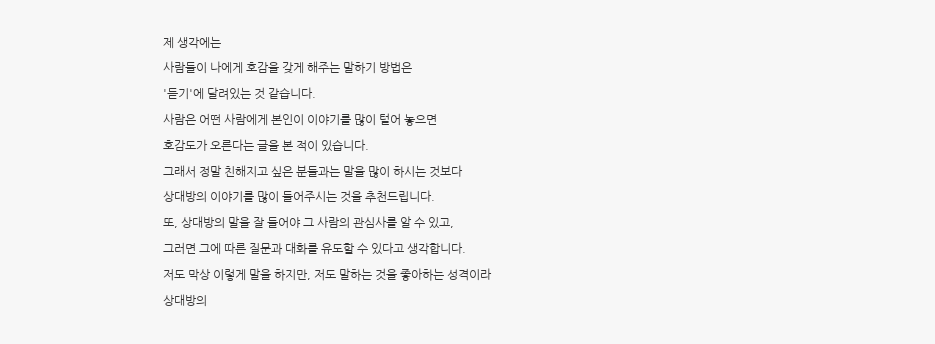제 생각에는
사람들이 나에게 호감을 갖게 해주는 말하기 방법은
'듣기'에 달려있는 것 같습니다.
사람은 어떤 사람에게 본인이 이야기를 많이 털어 놓으면
호감도가 오른다는 글을 본 적이 있습니다.
그래서 정말 친해지고 싶은 분들과는 말을 많이 하시는 것보다
상대방의 이야기를 많이 들어주시는 것을 추천드립니다.
또, 상대방의 말을 잘 들어야 그 사람의 관심사를 알 수 있고,
그러면 그에 따른 질문과 대화를 유도할 수 있다고 생각합니다.
저도 막상 이렇게 말을 하지만, 저도 말하는 것을 좋아하는 성격이라
상대방의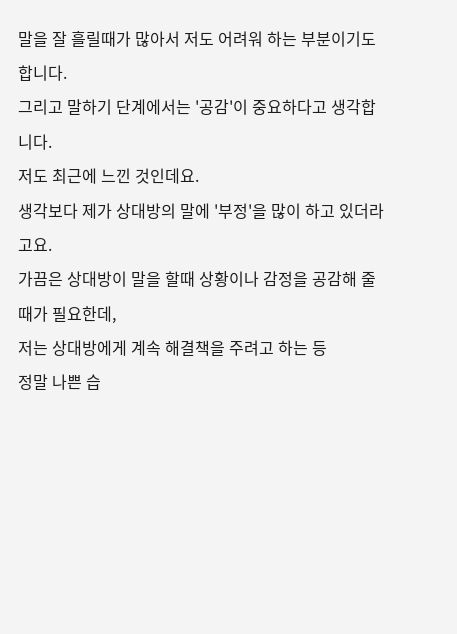말을 잘 흘릴때가 많아서 저도 어려워 하는 부분이기도 합니다.
그리고 말하기 단계에서는 '공감'이 중요하다고 생각합니다.
저도 최근에 느낀 것인데요.
생각보다 제가 상대방의 말에 '부정'을 많이 하고 있더라고요.
가끔은 상대방이 말을 할때 상황이나 감정을 공감해 줄 때가 필요한데,
저는 상대방에게 계속 해결책을 주려고 하는 등
정말 나쁜 습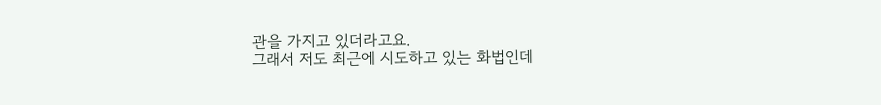관을 가지고 있더라고요.
그래서 저도 최근에 시도하고 있는 화법인데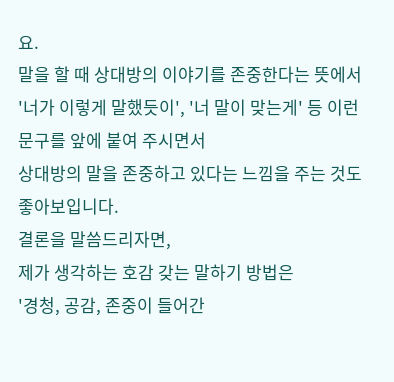요.
말을 할 때 상대방의 이야기를 존중한다는 뜻에서
'너가 이렇게 말했듯이', '너 말이 맞는게' 등 이런 문구를 앞에 붙여 주시면서
상대방의 말을 존중하고 있다는 느낌을 주는 것도 좋아보입니다.
결론을 말씀드리자면,
제가 생각하는 호감 갖는 말하기 방법은
'경청, 공감, 존중이 들어간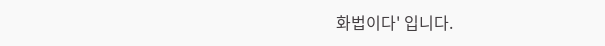화법이다' 입니다.